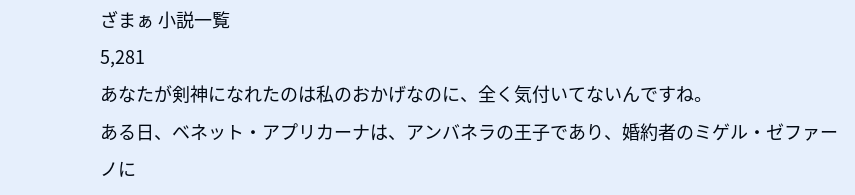ざまぁ 小説一覧
5,281
あなたが剣神になれたのは私のおかげなのに、全く気付いてないんですね。
ある日、ベネット・アプリカーナは、アンバネラの王子であり、婚約者のミゲル・ゼファーノに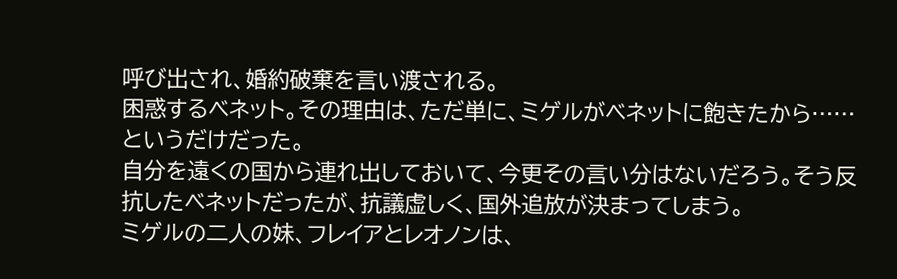呼び出され、婚約破棄を言い渡される。
困惑するベネット。その理由は、ただ単に、ミゲルがベネットに飽きたから……というだけだった。
自分を遠くの国から連れ出しておいて、今更その言い分はないだろう。そう反抗したベネットだったが、抗議虚しく、国外追放が決まってしまう。
ミゲルの二人の妹、フレイアとレオノンは、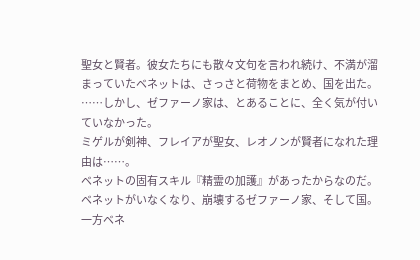聖女と賢者。彼女たちにも散々文句を言われ続け、不満が溜まっていたベネットは、さっさと荷物をまとめ、国を出た。
……しかし、ゼファーノ家は、とあることに、全く気が付いていなかった。
ミゲルが剣神、フレイアが聖女、レオノンが賢者になれた理由は……。
ベネットの固有スキル『精霊の加護』があったからなのだ。
ベネットがいなくなり、崩壊するゼファーノ家、そして国。
一方ベネ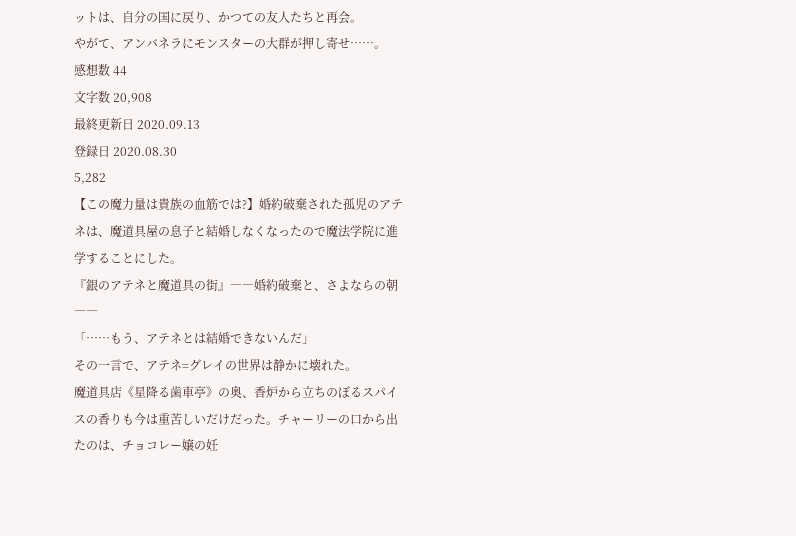ットは、自分の国に戻り、かつての友人たちと再会。
やがて、アンバネラにモンスターの大群が押し寄せ……。
感想数 44
文字数 20,908
最終更新日 2020.09.13
登録日 2020.08.30
5,282
【この魔力量は貴族の血筋では?】婚約破棄された孤児のアテネは、魔道具屋の息子と結婚しなくなったので魔法学院に進学することにした。
『銀のアテネと魔道具の街』――婚約破棄と、さよならの朝――
「……もう、アテネとは結婚できないんだ」
その一言で、アテネ=グレイの世界は静かに壊れた。
魔道具店《星降る歯車亭》の奥、香炉から立ちのぼるスパイスの香りも今は重苦しいだけだった。チャーリーの口から出たのは、チョコレー嬢の妊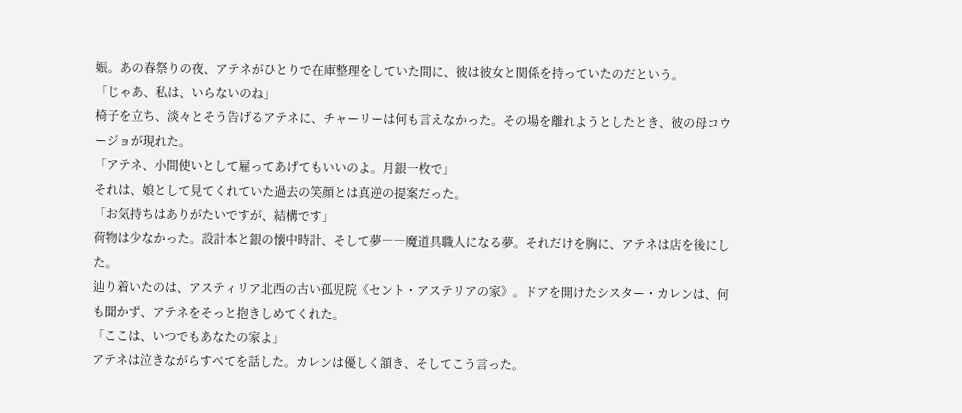娠。あの春祭りの夜、アテネがひとりで在庫整理をしていた間に、彼は彼女と関係を持っていたのだという。
「じゃあ、私は、いらないのね」
椅子を立ち、淡々とそう告げるアテネに、チャーリーは何も言えなかった。その場を離れようとしたとき、彼の母コウージョが現れた。
「アテネ、小間使いとして雇ってあげてもいいのよ。月銀一枚で」
それは、娘として見てくれていた過去の笑顔とは真逆の提案だった。
「お気持ちはありがたいですが、結構です」
荷物は少なかった。設計本と銀の懐中時計、そして夢――魔道具職人になる夢。それだけを胸に、アテネは店を後にした。
辿り着いたのは、アスティリア北西の古い孤児院《セント・アステリアの家》。ドアを開けたシスター・カレンは、何も聞かず、アテネをそっと抱きしめてくれた。
「ここは、いつでもあなたの家よ」
アテネは泣きながらすべてを話した。カレンは優しく頷き、そしてこう言った。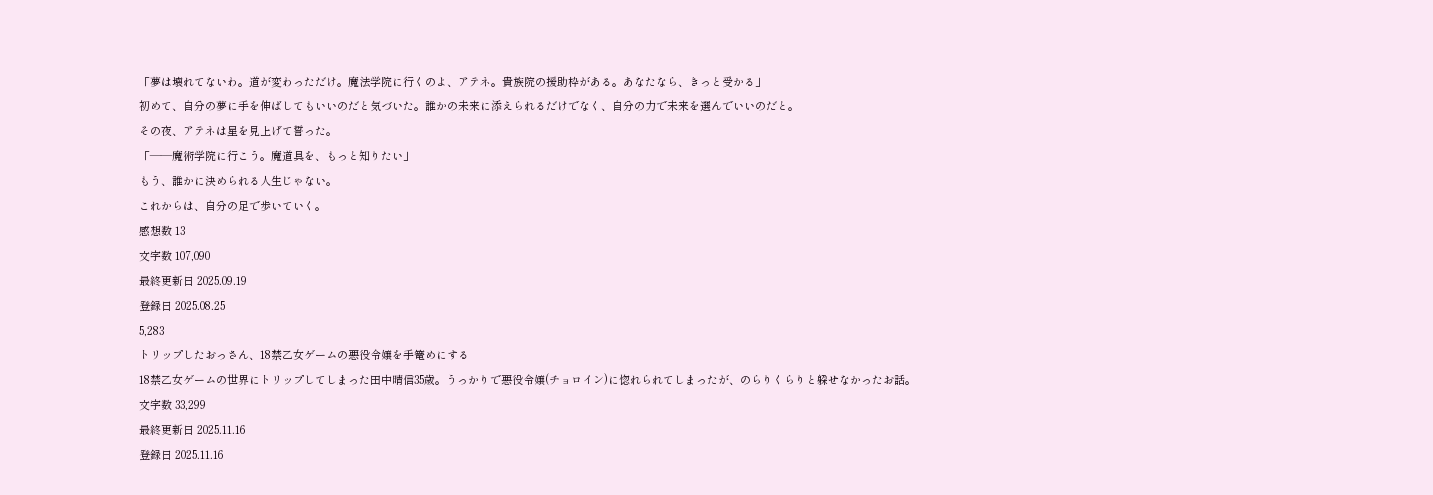「夢は壊れてないわ。道が変わっただけ。魔法学院に行くのよ、アテネ。貴族院の援助枠がある。あなたなら、きっと受かる」
初めて、自分の夢に手を伸ばしてもいいのだと気づいた。誰かの未来に添えられるだけでなく、自分の力で未来を選んでいいのだと。
その夜、アテネは星を見上げて誓った。
「――魔術学院に行こう。魔道具を、もっと知りたい」
もう、誰かに決められる人生じゃない。
これからは、自分の足で歩いていく。
感想数 13
文字数 107,090
最終更新日 2025.09.19
登録日 2025.08.25
5,283
トリップしたおっさん、18禁乙女ゲームの悪役令嬢を手篭めにする
18禁乙女ゲームの世界にトリップしてしまった田中晴信35歳。うっかりで悪役令嬢(チョロイン)に惚れられてしまったが、のらりくらりと躱せなかったお話。
文字数 33,299
最終更新日 2025.11.16
登録日 2025.11.16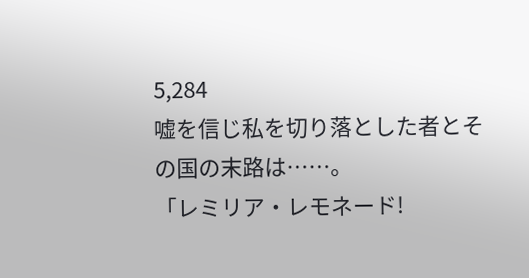5,284
嘘を信じ私を切り落とした者とその国の末路は……。
「レミリア・レモネード!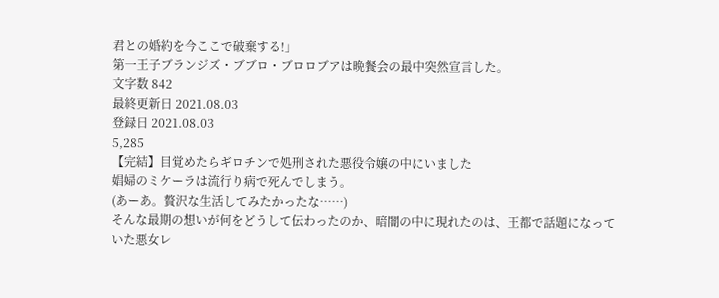君との婚約を今ここで破棄する!」
第一王子ブランジズ・ブブロ・ブロロブアは晩餐会の最中突然宣言した。
文字数 842
最終更新日 2021.08.03
登録日 2021.08.03
5,285
【完結】目覚めたらギロチンで処刑された悪役令嬢の中にいました
娼婦のミケーラは流行り病で死んでしまう。
(あーあ。贅沢な生活してみたかったな……)
そんな最期の想いが何をどうして伝わったのか、暗闇の中に現れたのは、王都で話題になっていた悪女レ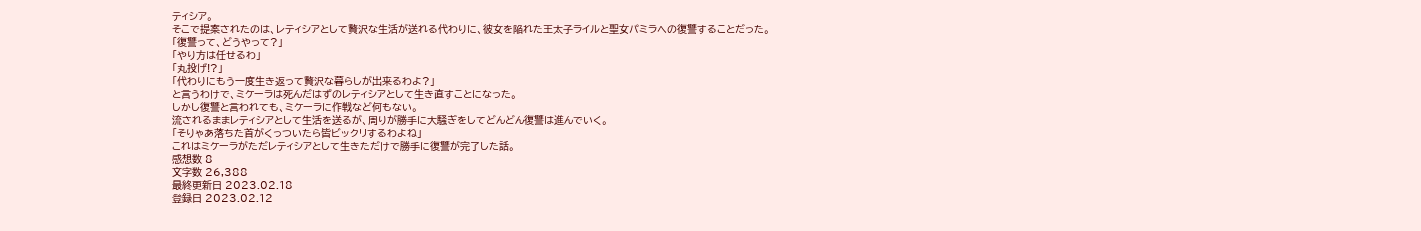ティシア。
そこで提案されたのは、レティシアとして贅沢な生活が送れる代わりに、彼女を陥れた王太子ライルと聖女パミラへの復讐することだった。
「復讐って、どうやって?」
「やり方は任せるわ」
「丸投げ!?」
「代わりにもう一度生き返って贅沢な暮らしが出来るわよ?」
と言うわけで、ミケーラは死んだはずのレティシアとして生き直すことになった。
しかし復讐と言われても、ミケーラに作戦など何もない。
流されるままレティシアとして生活を送るが、周りが勝手に大騒ぎをしてどんどん復讐は進んでいく。
「そりゃあ落ちた首がくっついたら皆ビックリするわよね」
これはミケーラがただレティシアとして生きただけで勝手に復讐が完了した話。
感想数 8
文字数 26,388
最終更新日 2023.02.18
登録日 2023.02.12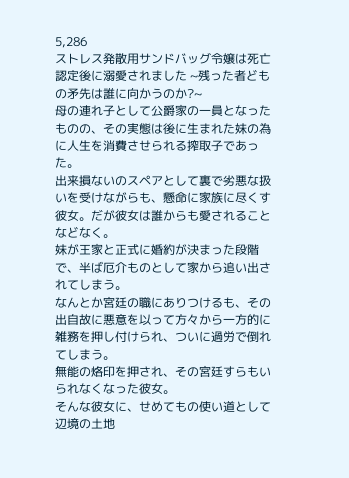5,286
ストレス発散用サンドバッグ令嬢は死亡認定後に溺愛されました ~残った者どもの矛先は誰に向かうのか?~
母の連れ子として公爵家の一員となったものの、その実態は後に生まれた妹の為に人生を消費させられる搾取子であった。
出来損ないのスペアとして裏で劣悪な扱いを受けながらも、懸命に家族に尽くす彼女。だが彼女は誰からも愛されることなどなく。
妹が王家と正式に婚約が決まった段階で、半ば厄介ものとして家から追い出されてしまう。
なんとか宮廷の職にありつけるも、その出自故に悪意を以って方々から一方的に雑務を押し付けられ、ついに過労で倒れてしまう。
無能の烙印を押され、その宮廷すらもいられなくなった彼女。
そんな彼女に、せめてもの使い道として辺境の土地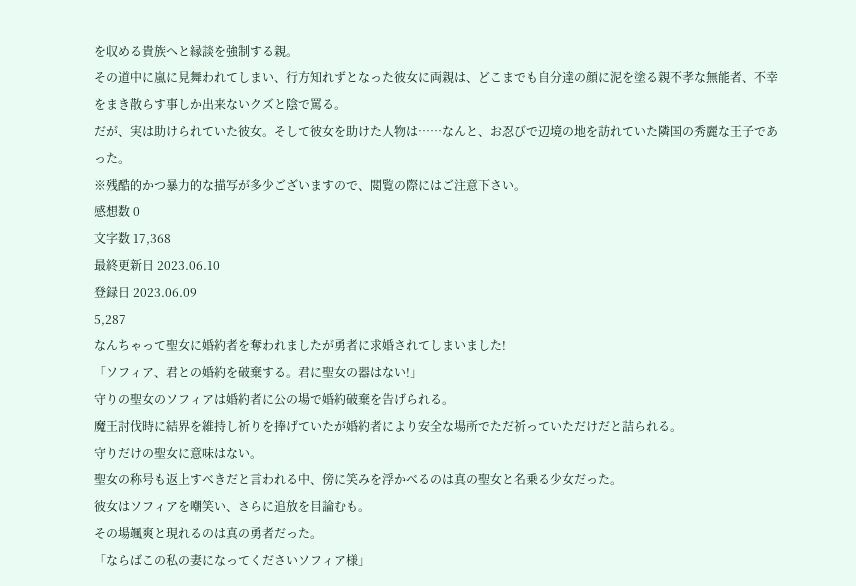を収める貴族へと縁談を強制する親。
その道中に嵐に見舞われてしまい、行方知れずとなった彼女に両親は、どこまでも自分達の顔に泥を塗る親不孝な無能者、不幸をまき散らす事しか出来ないクズと陰で罵る。
だが、実は助けられていた彼女。そして彼女を助けた人物は……なんと、お忍びで辺境の地を訪れていた隣国の秀麗な王子であった。
※残酷的かつ暴力的な描写が多少ございますので、閲覧の際にはご注意下さい。
感想数 0
文字数 17,368
最終更新日 2023.06.10
登録日 2023.06.09
5,287
なんちゃって聖女に婚約者を奪われましたが勇者に求婚されてしまいました!
「ソフィア、君との婚約を破棄する。君に聖女の器はない!」
守りの聖女のソフィアは婚約者に公の場で婚約破棄を告げられる。
魔王討伐時に結界を維持し祈りを捧げていたが婚約者により安全な場所でただ祈っていただけだと詰られる。
守りだけの聖女に意味はない。
聖女の称号も返上すべきだと言われる中、傍に笑みを浮かべるのは真の聖女と名乗る少女だった。
彼女はソフィアを嘲笑い、さらに追放を目論むも。
その場颯爽と現れるのは真の勇者だった。
「ならばこの私の妻になってくださいソフィア様」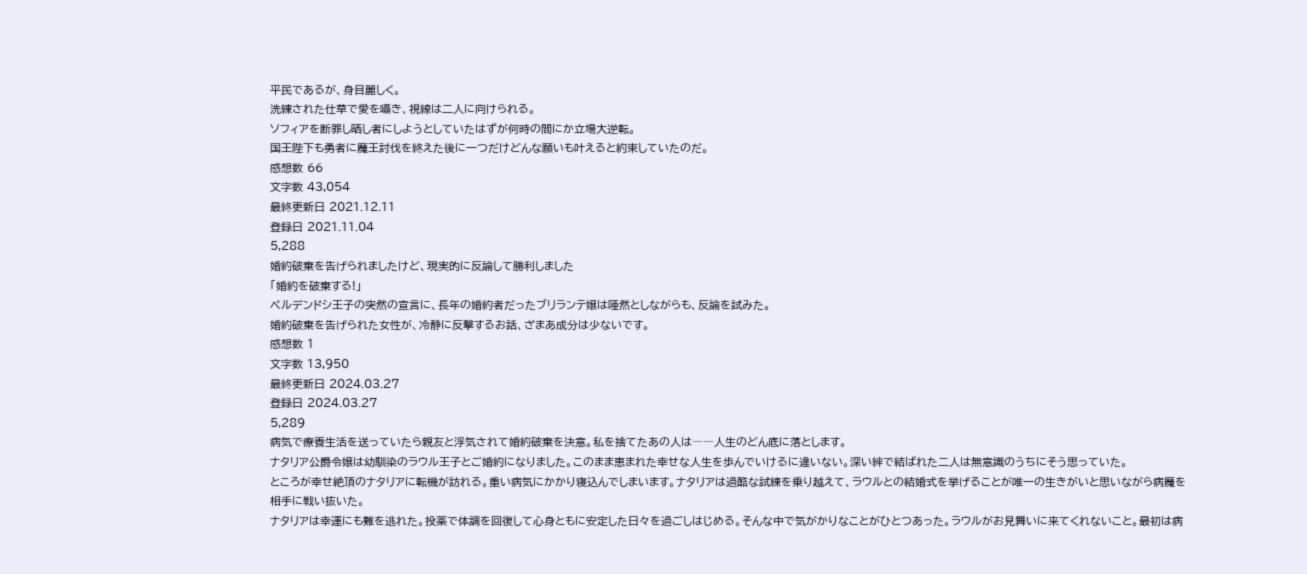平民であるが、身目麗しく。
洗練された仕草で愛を囁き、視線は二人に向けられる。
ソフィアを断罪し晒し者にしようとしていたはずが何時の間にか立場大逆転。
国王陛下も勇者に魔王討伐を終えた後に一つだけどんな願いも叶えると約束していたのだ。
感想数 66
文字数 43,054
最終更新日 2021.12.11
登録日 2021.11.04
5,288
婚約破棄を告げられましたけど、現実的に反論して勝利しました
「婚約を破棄する!」
ペルデンドシ王子の突然の宣言に、長年の婚約者だったブリランテ嬢は唖然としながらも、反論を試みた。
婚約破棄を告げられた女性が、冷静に反撃するお話、ざまあ成分は少ないです。
感想数 1
文字数 13,950
最終更新日 2024.03.27
登録日 2024.03.27
5,289
病気で療養生活を送っていたら親友と浮気されて婚約破棄を決意。私を捨てたあの人は――人生のどん底に落とします。
ナタリア公爵令嬢は幼馴染のラウル王子とご婚約になりました。このまま恵まれた幸せな人生を歩んでいけるに違いない。深い絆で結ばれた二人は無意識のうちにそう思っていた。
ところが幸せ絶頂のナタリアに転機が訪れる。重い病気にかかり寝込んでしまいます。ナタリアは過酷な試練を乗り越えて、ラウルとの結婚式を挙げることが唯一の生きがいと思いながら病魔を相手に戦い抜いた。
ナタリアは幸運にも難を逃れた。投薬で体調を回復して心身ともに安定した日々を過ごしはじめる。そんな中で気がかりなことがひとつあった。ラウルがお見舞いに来てくれないこと。最初は病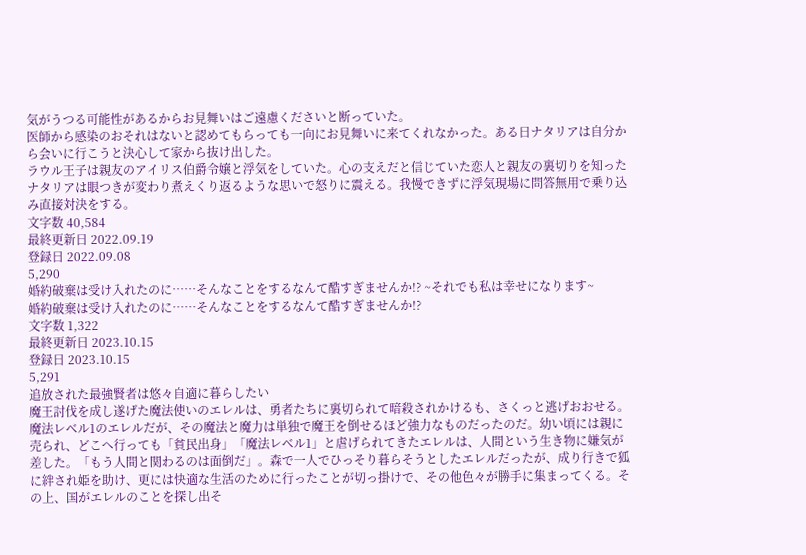気がうつる可能性があるからお見舞いはご遠慮くださいと断っていた。
医師から感染のおそれはないと認めてもらっても一向にお見舞いに来てくれなかった。ある日ナタリアは自分から会いに行こうと決心して家から抜け出した。
ラウル王子は親友のアイリス伯爵令嬢と浮気をしていた。心の支えだと信じていた恋人と親友の裏切りを知ったナタリアは眼つきが変わり煮えくり返るような思いで怒りに震える。我慢できずに浮気現場に問答無用で乗り込み直接対決をする。
文字数 40,584
最終更新日 2022.09.19
登録日 2022.09.08
5,290
婚約破棄は受け入れたのに……そんなことをするなんて酷すぎませんか!? ~それでも私は幸せになります~
婚約破棄は受け入れたのに……そんなことをするなんて酷すぎませんか!?
文字数 1,322
最終更新日 2023.10.15
登録日 2023.10.15
5,291
追放された最強賢者は悠々自適に暮らしたい
魔王討伐を成し遂げた魔法使いのエレルは、勇者たちに裏切られて暗殺されかけるも、さくっと逃げおおせる。魔法レベル1のエレルだが、その魔法と魔力は単独で魔王を倒せるほど強力なものだったのだ。幼い頃には親に売られ、どこへ行っても「貧民出身」「魔法レベル1」と虐げられてきたエレルは、人間という生き物に嫌気が差した。「もう人間と関わるのは面倒だ」。森で一人でひっそり暮らそうとしたエレルだったが、成り行きで狐に絆され姫を助け、更には快適な生活のために行ったことが切っ掛けで、その他色々が勝手に集まってくる。その上、国がエレルのことを探し出そ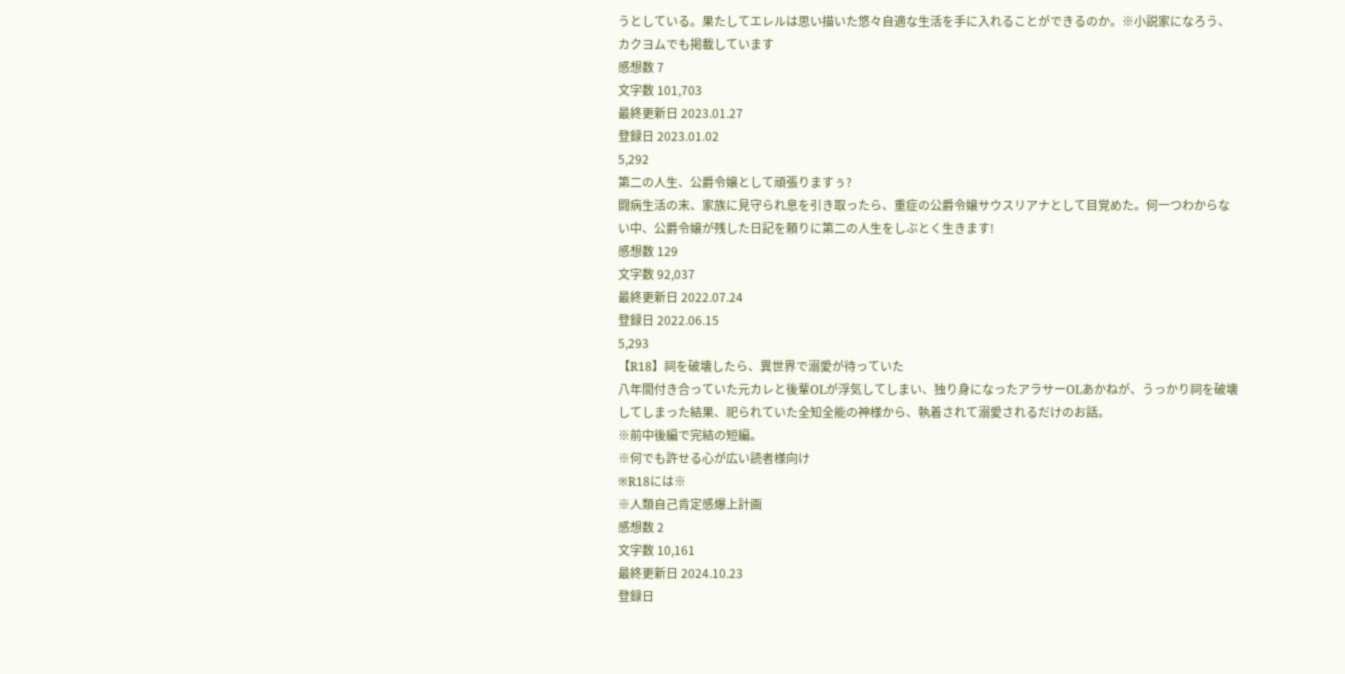うとしている。果たしてエレルは思い描いた悠々自適な生活を手に入れることができるのか。※小説家になろう、カクヨムでも掲載しています
感想数 7
文字数 101,703
最終更新日 2023.01.27
登録日 2023.01.02
5,292
第二の人生、公爵令嬢として頑張りますぅ?
闘病生活の末、家族に見守られ息を引き取ったら、重症の公爵令嬢サウスリアナとして目覚めた。何一つわからない中、公爵令嬢が残した日記を頼りに第二の人生をしぶとく生きます!
感想数 129
文字数 92,037
最終更新日 2022.07.24
登録日 2022.06.15
5,293
【R18】祠を破壊したら、異世界で溺愛が待っていた
八年間付き合っていた元カレと後輩OLが浮気してしまい、独り身になったアラサーOLあかねが、うっかり祠を破壊してしまった結果、祀られていた全知全能の神様から、執着されて溺愛されるだけのお話。
※前中後編で完結の短編。
※何でも許せる心が広い読者様向け
※R18には※
※人類自己肯定感爆上計画
感想数 2
文字数 10,161
最終更新日 2024.10.23
登録日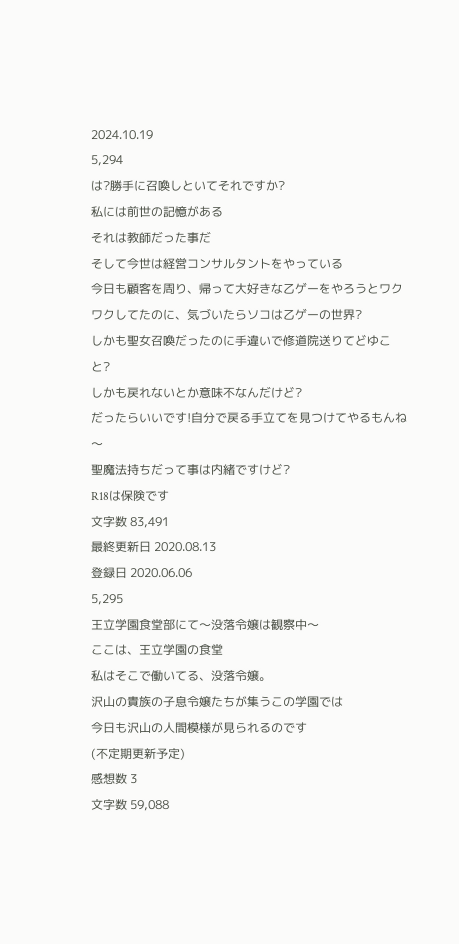2024.10.19
5,294
は?勝手に召喚しといてそれですか?
私には前世の記憶がある
それは教師だった事だ
そして今世は経営コンサルタントをやっている
今日も顧客を周り、帰って大好きな乙ゲーをやろうとワクワクしてたのに、気づいたらソコは乙ゲーの世界?
しかも聖女召喚だったのに手違いで修道院送りてどゆこと?
しかも戻れないとか意味不なんだけど?
だったらいいです!自分で戻る手立てを見つけてやるもんね〜
聖魔法持ちだって事は内緒ですけど?
R18は保険です
文字数 83,491
最終更新日 2020.08.13
登録日 2020.06.06
5,295
王立学園食堂部にて〜没落令嬢は観察中〜
ここは、王立学園の食堂
私はそこで働いてる、没落令嬢。
沢山の貴族の子息令嬢たちが集うこの学園では
今日も沢山の人間模様が見られるのです
(不定期更新予定)
感想数 3
文字数 59,088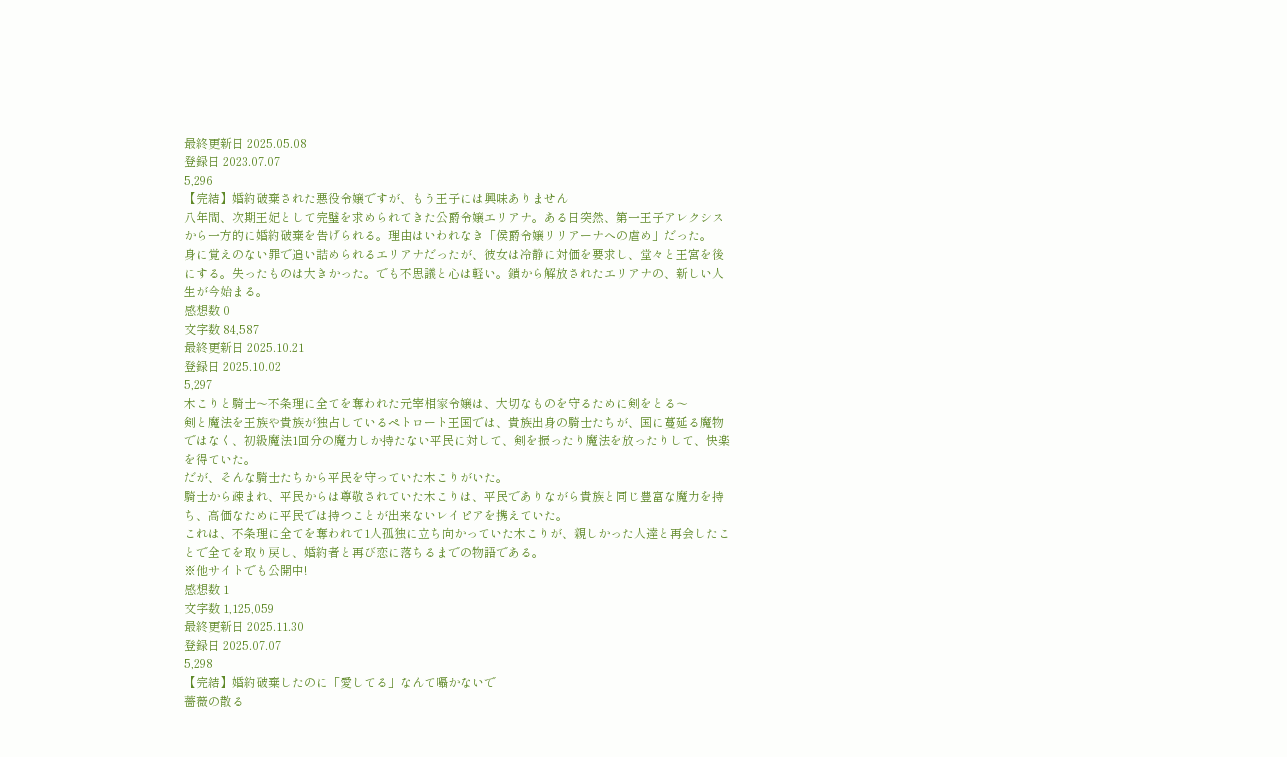最終更新日 2025.05.08
登録日 2023.07.07
5,296
【完結】婚約破棄された悪役令嬢ですが、もう王子には興味ありません
八年間、次期王妃として完璧を求められてきた公爵令嬢エリアナ。ある日突然、第一王子アレクシスから一方的に婚約破棄を告げられる。理由はいわれなき「侯爵令嬢リリアーナへの虐め」だった。
身に覚えのない罪で追い詰められるエリアナだったが、彼女は冷静に対価を要求し、堂々と王宮を後にする。失ったものは大きかった。でも不思議と心は軽い。鎖から解放されたエリアナの、新しい人生が今始まる。
感想数 0
文字数 84,587
最終更新日 2025.10.21
登録日 2025.10.02
5,297
木こりと騎士〜不条理に全てを奪われた元宰相家令嬢は、大切なものを守るために剣をとる〜
剣と魔法を王族や貴族が独占しているペトロート王国では、貴族出身の騎士たちが、国に蔓延る魔物ではなく、初級魔法1回分の魔力しか持たない平民に対して、剣を振ったり魔法を放ったりして、快楽を得ていた。
だが、そんな騎士たちから平民を守っていた木こりがいた。
騎士から疎まれ、平民からは尊敬されていた木こりは、平民でありながら貴族と同じ豊富な魔力を持ち、高価なために平民では持つことが出来ないレイピアを携えていた。
これは、不条理に全てを奪われて1人孤独に立ち向かっていた木こりが、親しかった人達と再会したことで全てを取り戻し、婚約者と再び恋に落ちるまでの物語である。
※他サイトでも公開中!
感想数 1
文字数 1,125,059
最終更新日 2025.11.30
登録日 2025.07.07
5,298
【完結】婚約破棄したのに「愛してる」なんて囁かないで
薔薇の散る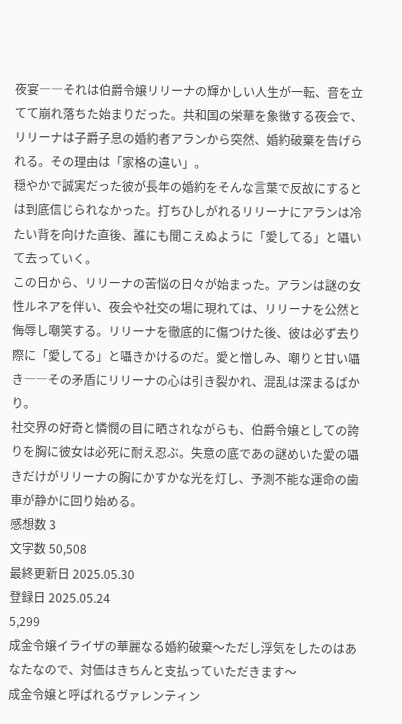夜宴――それは伯爵令嬢リリーナの輝かしい人生が一転、音を立てて崩れ落ちた始まりだった。共和国の栄華を象徴する夜会で、リリーナは子爵子息の婚約者アランから突然、婚約破棄を告げられる。その理由は「家格の違い」。
穏やかで誠実だった彼が長年の婚約をそんな言葉で反故にするとは到底信じられなかった。打ちひしがれるリリーナにアランは冷たい背を向けた直後、誰にも聞こえぬように「愛してる」と囁いて去っていく。
この日から、リリーナの苦悩の日々が始まった。アランは謎の女性ルネアを伴い、夜会や社交の場に現れては、リリーナを公然と侮辱し嘲笑する。リリーナを徹底的に傷つけた後、彼は必ず去り際に「愛してる」と囁きかけるのだ。愛と憎しみ、嘲りと甘い囁き――その矛盾にリリーナの心は引き裂かれ、混乱は深まるばかり。
社交界の好奇と憐憫の目に晒されながらも、伯爵令嬢としての誇りを胸に彼女は必死に耐え忍ぶ。失意の底であの謎めいた愛の囁きだけがリリーナの胸にかすかな光を灯し、予測不能な運命の歯車が静かに回り始める。
感想数 3
文字数 50,508
最終更新日 2025.05.30
登録日 2025.05.24
5,299
成金令嬢イライザの華麗なる婚約破棄〜ただし浮気をしたのはあなたなので、対価はきちんと支払っていただきます〜
成金令嬢と呼ばれるヴァレンティン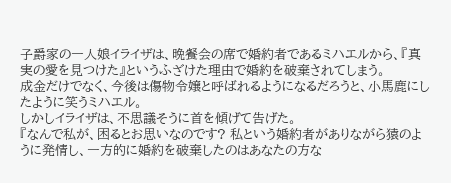子爵家の一人娘イライザは、晩餐会の席で婚約者であるミハエルから、『真実の愛を見つけた』というふざけた理由で婚約を破棄されてしまう。
成金だけでなく、今後は傷物令嬢と呼ばれるようになるだろうと、小馬鹿にしたように笑うミハエル。
しかしイライザは、不思議そうに首を傾げて告げた。
『なんで私が、困るとお思いなのです? 私という婚約者がありながら猿のように発情し、一方的に婚約を破棄したのはあなたの方な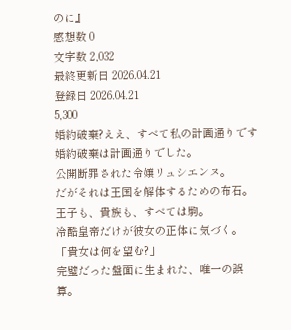のに』
感想数 0
文字数 2,032
最終更新日 2026.04.21
登録日 2026.04.21
5,300
婚約破棄?ええ、すべて私の計画通りです
婚約破棄は計画通りでした。
公開断罪された令嬢リュシエンヌ。
だがそれは王国を解体するための布石。
王子も、貴族も、すべては駒。
冷酷皇帝だけが彼女の正体に気づく。
「貴女は何を望む?」
完璧だった盤面に生まれた、唯一の誤算。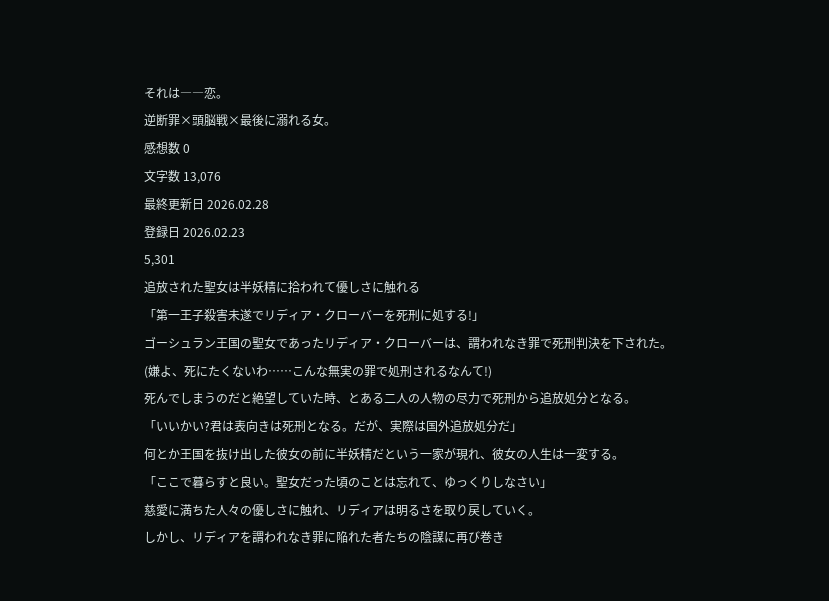それは――恋。
逆断罪×頭脳戦×最後に溺れる女。
感想数 0
文字数 13,076
最終更新日 2026.02.28
登録日 2026.02.23
5,301
追放された聖女は半妖精に拾われて優しさに触れる
「第一王子殺害未遂でリディア・クローバーを死刑に処する!」
ゴーシュラン王国の聖女であったリディア・クローバーは、謂われなき罪で死刑判決を下された。
(嫌よ、死にたくないわ……こんな無実の罪で処刑されるなんて!)
死んでしまうのだと絶望していた時、とある二人の人物の尽力で死刑から追放処分となる。
「いいかい?君は表向きは死刑となる。だが、実際は国外追放処分だ」
何とか王国を抜け出した彼女の前に半妖精だという一家が現れ、彼女の人生は一変する。
「ここで暮らすと良い。聖女だった頃のことは忘れて、ゆっくりしなさい」
慈愛に満ちた人々の優しさに触れ、リディアは明るさを取り戻していく。
しかし、リディアを謂われなき罪に陥れた者たちの陰謀に再び巻き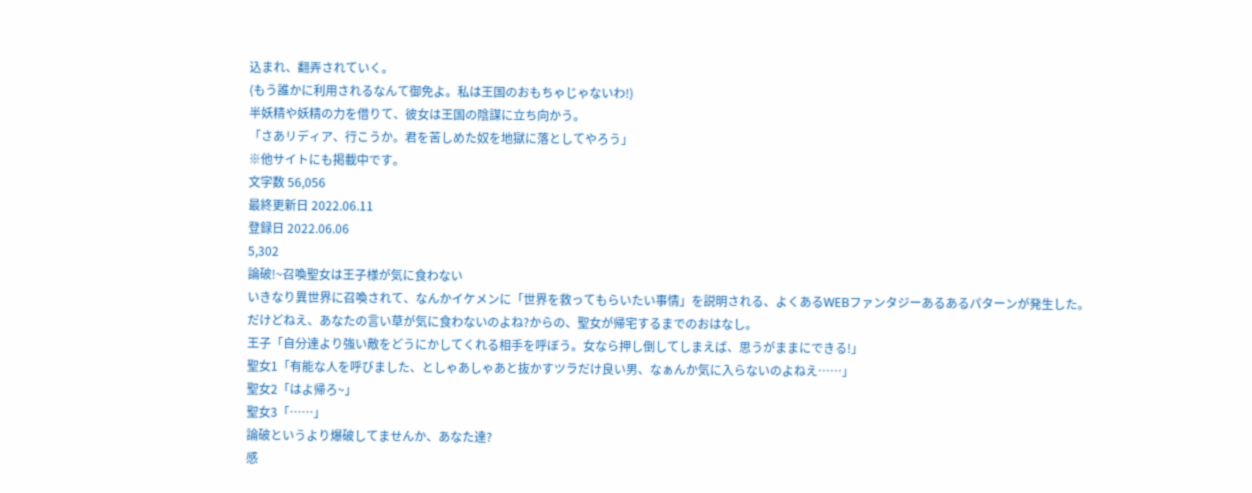込まれ、翻弄されていく。
(もう誰かに利用されるなんて御免よ。私は王国のおもちゃじゃないわ!)
半妖精や妖精の力を借りて、彼女は王国の陰謀に立ち向かう。
「さあリディア、行こうか。君を苦しめた奴を地獄に落としてやろう」
※他サイトにも掲載中です。
文字数 56,056
最終更新日 2022.06.11
登録日 2022.06.06
5,302
論破!~召喚聖女は王子様が気に食わない
いきなり異世界に召喚されて、なんかイケメンに「世界を救ってもらいたい事情」を説明される、よくあるWEBファンタジーあるあるパターンが発生した。
だけどねえ、あなたの言い草が気に食わないのよね?からの、聖女が帰宅するまでのおはなし。
王子「自分達より強い敵をどうにかしてくれる相手を呼ぼう。女なら押し倒してしまえば、思うがままにできる!」
聖女1「有能な人を呼びました、としゃあしゃあと抜かすツラだけ良い男、なぁんか気に入らないのよねえ……」
聖女2「はよ帰ろ~」
聖女3「……」
論破というより爆破してませんか、あなた達?
感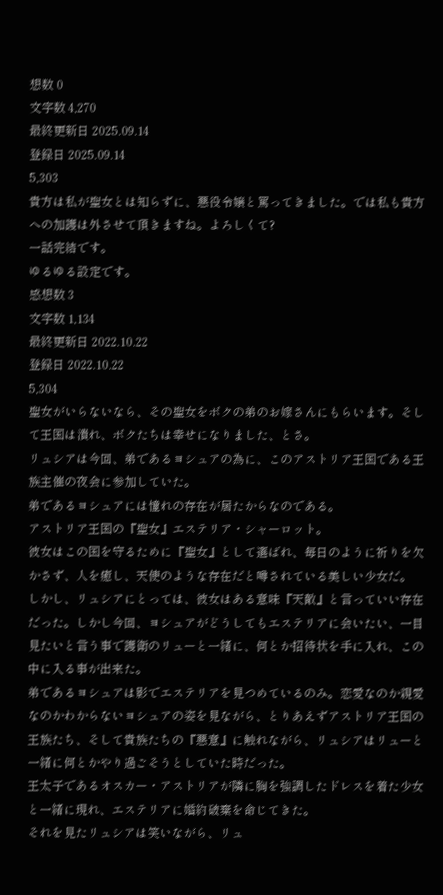想数 0
文字数 4,270
最終更新日 2025.09.14
登録日 2025.09.14
5,303
貴方は私が聖女とは知らずに、悪役令嬢と罵ってきました。では私も貴方への加護は外させて頂きますね。よろしくて?
一話完結です。
ゆるゆる設定です。
感想数 3
文字数 1,134
最終更新日 2022.10.22
登録日 2022.10.22
5,304
聖女がいらないなら、その聖女をボクの弟のお嫁さんにもらいます。そして王国は潰れ、ボクたちは幸せになりました、とさ。
リュシアは今回、弟であるヨシュアの為に、このアストリア王国である王族主催の夜会に参加していた。
弟であるヨシュアには憧れの存在が居たからなのである。
アストリア王国の『聖女』エステリア・シャーロット。
彼女はこの国を守るために『聖女』として選ばれ、毎日のように祈りを欠かさず、人を癒し、天使のような存在だと噂されている美しい少女だ。
しかし、リュシアにとっては、彼女はある意味『天敵』と言っていい存在だった。しかし今回、ヨシュアがどうしてもエステリアに会いたい、一目見たいと言う事で護衛のリューと一緒に、何とか招待状を手に入れ、この中に入る事が出来た。
弟であるヨシュアは影でエステリアを見つめているのみ。恋愛なのか親愛なのかわからないヨシュアの姿を見ながら、とりあえずアストリア王国の王族たち、そして貴族たちの『悪意』に触れながら、リュシアはリューと一緒に何とかやり過ごそうとしていた時だった。
王太子であるオスカー・アストリアが隣に胸を強調したドレスを着た少女と一緒に現れ、エステリアに婚約破棄を命じてきた。
それを見たリュシアは笑いながら、リュ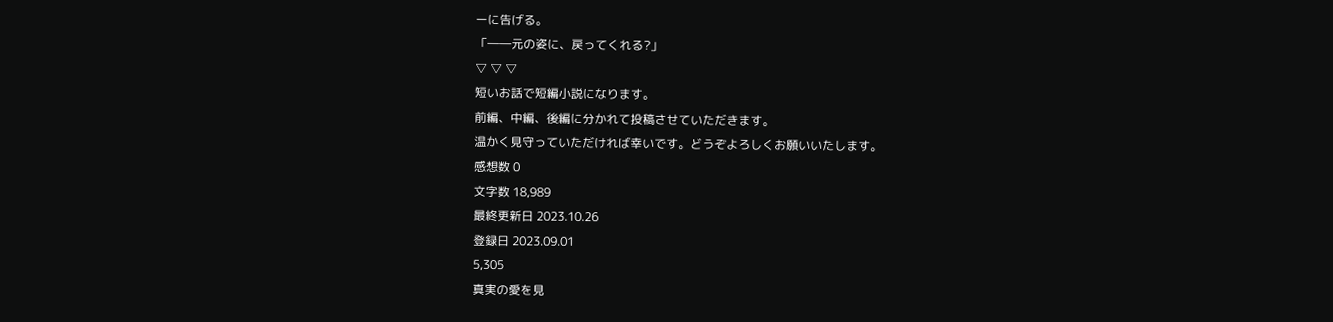ーに告げる。
「――元の姿に、戻ってくれる?」
▽ ▽ ▽
短いお話で短編小説になります。
前編、中編、後編に分かれて投稿させていただきます。
温かく見守っていただければ幸いです。どうぞよろしくお願いいたします。
感想数 0
文字数 18,989
最終更新日 2023.10.26
登録日 2023.09.01
5,305
真実の愛を見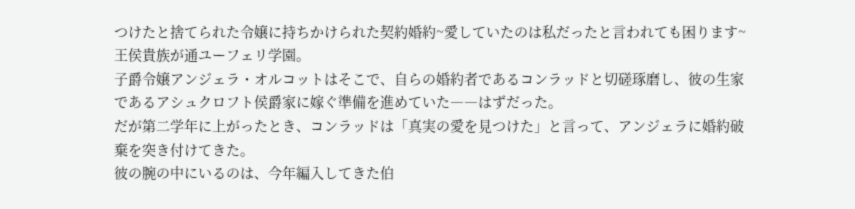つけたと捨てられた令嬢に持ちかけられた契約婚約~愛していたのは私だったと言われても困ります~
王侯貴族が通ユーフェリ学園。
子爵令嬢アンジェラ・オルコットはそこで、自らの婚約者であるコンラッドと切磋琢磨し、彼の生家であるアシュクロフト侯爵家に嫁ぐ準備を進めていた――はずだった。
だが第二学年に上がったとき、コンラッドは「真実の愛を見つけた」と言って、アンジェラに婚約破棄を突き付けてきた。
彼の腕の中にいるのは、今年編入してきた伯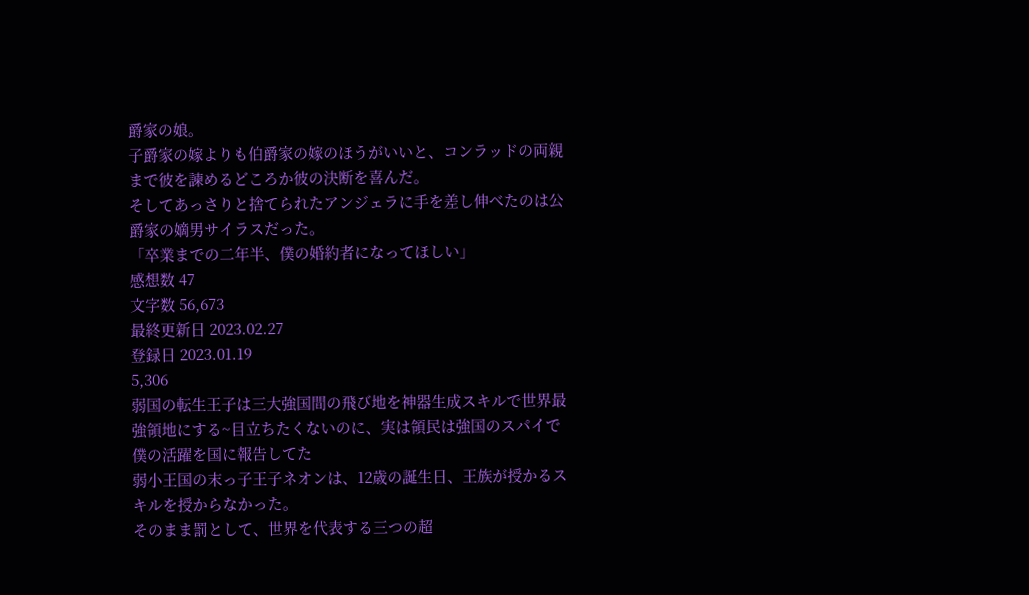爵家の娘。
子爵家の嫁よりも伯爵家の嫁のほうがいいと、コンラッドの両親まで彼を諫めるどころか彼の決断を喜んだ。
そしてあっさりと捨てられたアンジェラに手を差し伸べたのは公爵家の嫡男サイラスだった。
「卒業までの二年半、僕の婚約者になってほしい」
感想数 47
文字数 56,673
最終更新日 2023.02.27
登録日 2023.01.19
5,306
弱国の転生王子は三大強国間の飛び地を神器生成スキルで世界最強領地にする~目立ちたくないのに、実は領民は強国のスパイで僕の活躍を国に報告してた
弱小王国の末っ子王子ネオンは、12歳の誕生日、王族が授かるスキルを授からなかった。
そのまま罰として、世界を代表する三つの超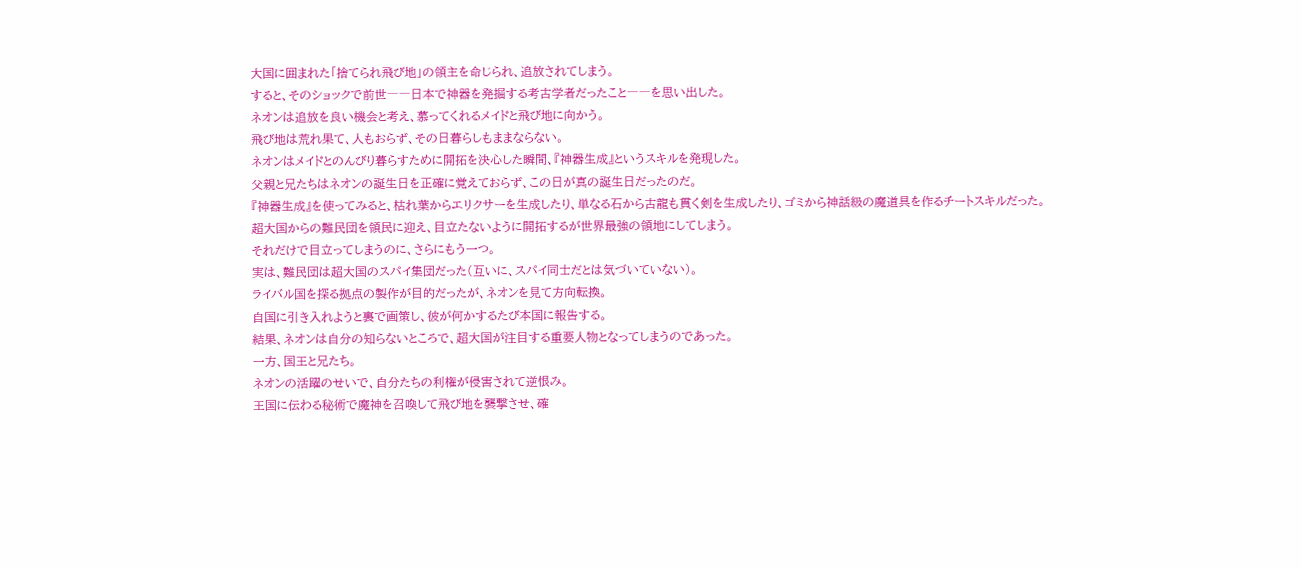大国に囲まれた「捨てられ飛び地」の領主を命じられ、追放されてしまう。
すると、そのショックで前世――日本で神器を発掘する考古学者だったこと――を思い出した。
ネオンは追放を良い機会と考え、慕ってくれるメイドと飛び地に向かう。
飛び地は荒れ果て、人もおらず、その日暮らしもままならない。
ネオンはメイドとのんびり暮らすために開拓を決心した瞬間、『神器生成』というスキルを発現した。
父親と兄たちはネオンの誕生日を正確に覚えておらず、この日が真の誕生日だったのだ。
『神器生成』を使ってみると、枯れ葉からエリクサーを生成したり、単なる石から古龍も貫く剣を生成したり、ゴミから神話級の魔道具を作るチートスキルだった。
超大国からの難民団を領民に迎え、目立たないように開拓するが世界最強の領地にしてしまう。
それだけで目立ってしまうのに、さらにもう一つ。
実は、難民団は超大国のスパイ集団だった(互いに、スパイ同士だとは気づいていない)。
ライバル国を探る拠点の製作が目的だったが、ネオンを見て方向転換。
自国に引き入れようと裏で画策し、彼が何かするたび本国に報告する。
結果、ネオンは自分の知らないところで、超大国が注目する重要人物となってしまうのであった。
一方、国王と兄たち。
ネオンの活躍のせいで、自分たちの利権が侵害されて逆恨み。
王国に伝わる秘術で魔神を召喚して飛び地を襲撃させ、確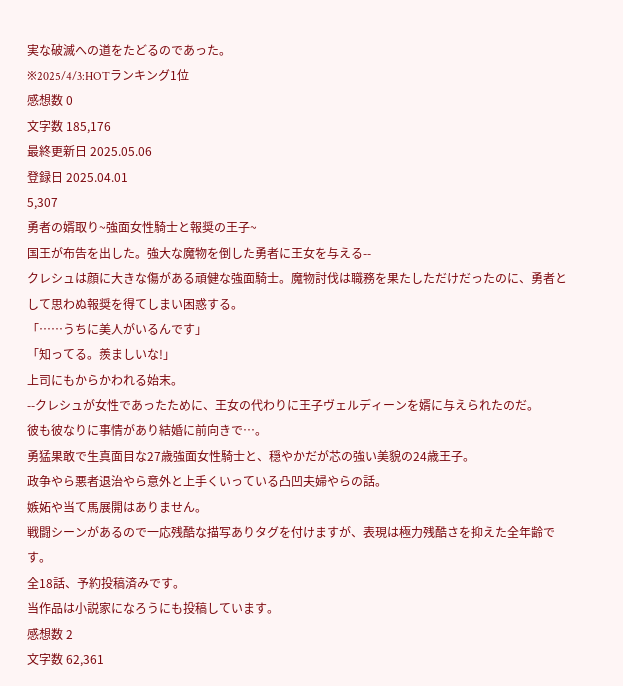実な破滅への道をたどるのであった。
※2025/4/3:HOTランキング1位
感想数 0
文字数 185,176
最終更新日 2025.05.06
登録日 2025.04.01
5,307
勇者の婿取り~強面女性騎士と報奨の王子~
国王が布告を出した。強大な魔物を倒した勇者に王女を与える--
クレシュは顔に大きな傷がある頑健な強面騎士。魔物討伐は職務を果たしただけだったのに、勇者として思わぬ報奨を得てしまい困惑する。
「……うちに美人がいるんです」
「知ってる。羨ましいな!」
上司にもからかわれる始末。
--クレシュが女性であったために、王女の代わりに王子ヴェルディーンを婿に与えられたのだ。
彼も彼なりに事情があり結婚に前向きで…。
勇猛果敢で生真面目な27歳強面女性騎士と、穏やかだが芯の強い美貌の24歳王子。
政争やら悪者退治やら意外と上手くいっている凸凹夫婦やらの話。
嫉妬や当て馬展開はありません。
戦闘シーンがあるので一応残酷な描写ありタグを付けますが、表現は極力残酷さを抑えた全年齢です。
全18話、予約投稿済みです。
当作品は小説家になろうにも投稿しています。
感想数 2
文字数 62,361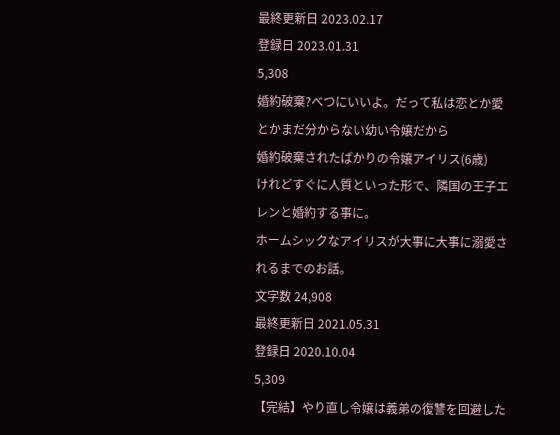最終更新日 2023.02.17
登録日 2023.01.31
5,308
婚約破棄?べつにいいよ。だって私は恋とか愛とかまだ分からない幼い令嬢だから
婚約破棄されたばかりの令嬢アイリス(6歳)
けれどすぐに人質といった形で、隣国の王子エレンと婚約する事に。
ホームシックなアイリスが大事に大事に溺愛されるまでのお話。
文字数 24,908
最終更新日 2021.05.31
登録日 2020.10.04
5,309
【完結】やり直し令嬢は義弟の復讐を回避した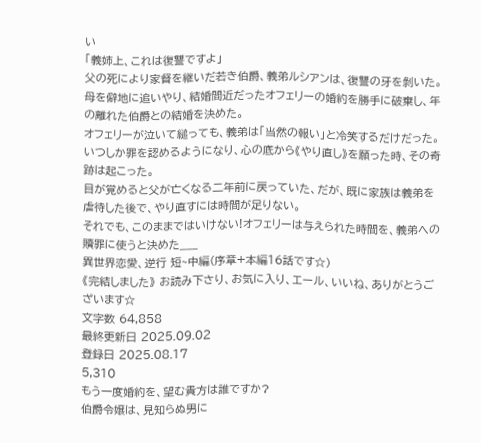い
「義姉上、これは復讐ですよ」
父の死により家督を継いだ若き伯爵、義弟ルシアンは、復讐の牙を剝いた。
母を僻地に追いやり、結婚間近だったオフェリーの婚約を勝手に破棄し、年の離れた伯爵との結婚を決めた。
オフェリーが泣いて縋っても、義弟は「当然の報い」と冷笑するだけだった。
いつしか罪を認めるようになり、心の底から《やり直し》を願った時、その奇跡は起こった。
目が覚めると父が亡くなる二年前に戻っていた、だが、既に家族は義弟を虐待した後で、やり直すには時間が足りない。
それでも、このままではいけない!オフェリーは与えられた時間を、義弟への贖罪に使うと決めた___
異世界恋愛、逆行 短~中編(序章+本編16話です☆)
《完結しました》 お読み下さり、お気に入り、エール、いいね、ありがとうございます☆
文字数 64,858
最終更新日 2025.09.02
登録日 2025.08.17
5,310
もう一度婚約を、望む貴方は誰ですか?
伯爵令嬢は、見知らぬ男に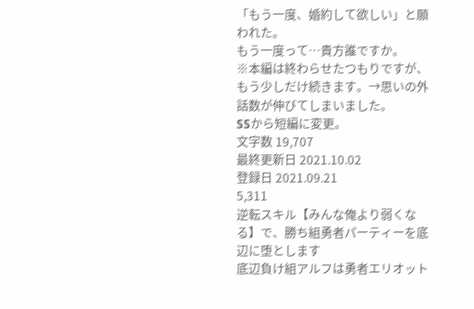「もう一度、婚約して欲しい」と願われた。
もう一度って…貴方誰ですか。
※本編は終わらせたつもりですが、もう少しだけ続きます。→思いの外話数が伸びてしまいました。
SSから短編に変更。
文字数 19,707
最終更新日 2021.10.02
登録日 2021.09.21
5,311
逆転スキル【みんな俺より弱くなる】で、勝ち組勇者パーティーを底辺に堕とします
底辺負け組アルフは勇者エリオット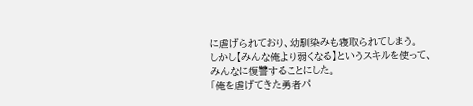に虐げられており、幼馴染みも寝取られてしまう。
しかし【みんな俺より弱くなる】というスキルを使って、みんなに復讐することにした。
「俺を虐げてきた勇者パ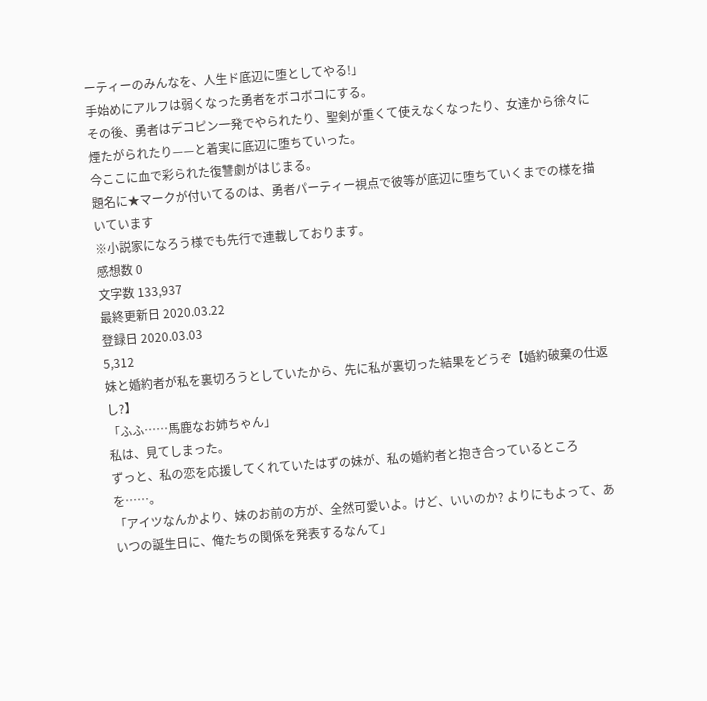ーティーのみんなを、人生ド底辺に堕としてやる!」
手始めにアルフは弱くなった勇者をボコボコにする。
その後、勇者はデコピン一発でやられたり、聖剣が重くて使えなくなったり、女達から徐々に煙たがられたり——と着実に底辺に堕ちていった。
今ここに血で彩られた復讐劇がはじまる。
題名に★マークが付いてるのは、勇者パーティー視点で彼等が底辺に堕ちていくまでの様を描いています
※小説家になろう様でも先行で連載しております。
感想数 0
文字数 133,937
最終更新日 2020.03.22
登録日 2020.03.03
5,312
妹と婚約者が私を裏切ろうとしていたから、先に私が裏切った結果をどうぞ【婚約破棄の仕返し?】
「ふふ……馬鹿なお姉ちゃん」
私は、見てしまった。
ずっと、私の恋を応援してくれていたはずの妹が、私の婚約者と抱き合っているところを……。
「アイツなんかより、妹のお前の方が、全然可愛いよ。けど、いいのか? よりにもよって、あいつの誕生日に、俺たちの関係を発表するなんて」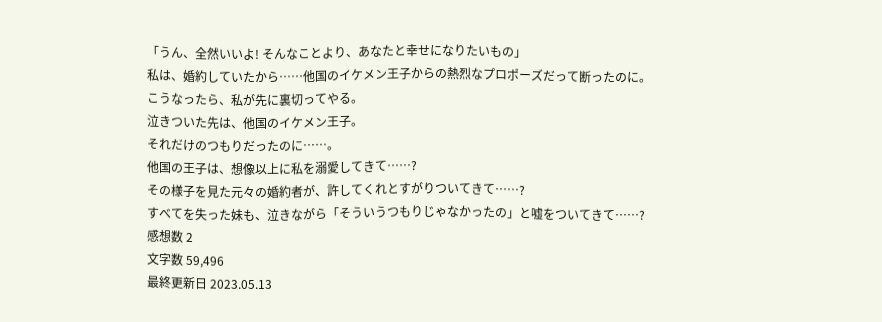「うん、全然いいよ! そんなことより、あなたと幸せになりたいもの」
私は、婚約していたから……他国のイケメン王子からの熱烈なプロポーズだって断ったのに。
こうなったら、私が先に裏切ってやる。
泣きついた先は、他国のイケメン王子。
それだけのつもりだったのに……。
他国の王子は、想像以上に私を溺愛してきて……?
その様子を見た元々の婚約者が、許してくれとすがりついてきて……?
すべてを失った妹も、泣きながら「そういうつもりじゃなかったの」と嘘をついてきて……?
感想数 2
文字数 59,496
最終更新日 2023.05.13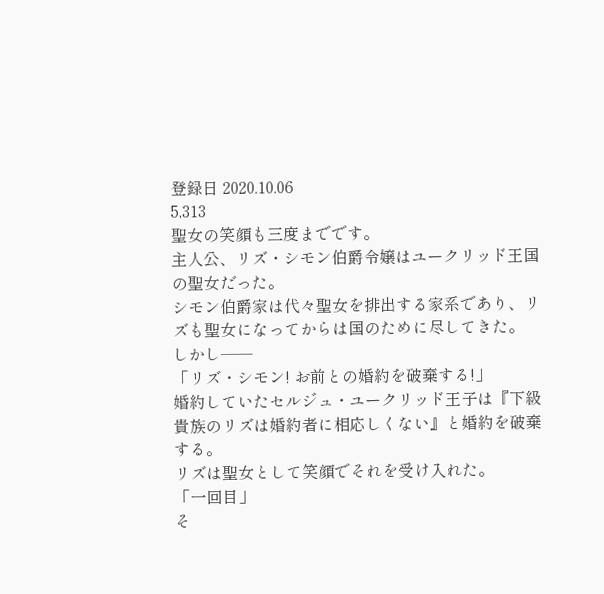登録日 2020.10.06
5,313
聖女の笑顔も三度までです。
主人公、リズ・シモン伯爵令嬢はユークリッド王国の聖女だった。
シモン伯爵家は代々聖女を排出する家系であり、リズも聖女になってからは国のために尽してきた。
しかし──
「リズ・シモン! お前との婚約を破棄する!」
婚約していたセルジュ・ユークリッド王子は『下級貴族のリズは婚約者に相応しくない』と婚約を破棄する。
リズは聖女として笑顔でそれを受け入れた。
「一回目」
そ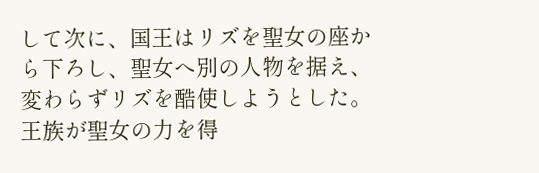して次に、国王はリズを聖女の座から下ろし、聖女へ別の人物を据え、変わらずリズを酷使しようとした。王族が聖女の力を得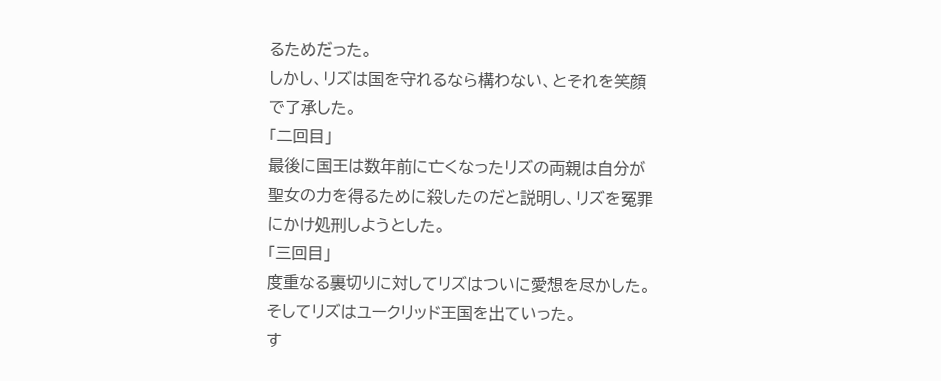るためだった。
しかし、リズは国を守れるなら構わない、とそれを笑顔で了承した。
「二回目」
最後に国王は数年前に亡くなったリズの両親は自分が聖女の力を得るために殺したのだと説明し、リズを冤罪にかけ処刑しようとした。
「三回目」
度重なる裏切りに対してリズはついに愛想を尽かした。
そしてリズはユークリッド王国を出ていった。
す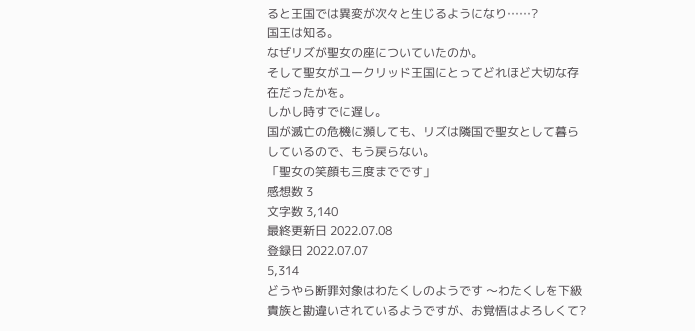ると王国では異変が次々と生じるようになり……?
国王は知る。
なぜリズが聖女の座についていたのか。
そして聖女がユークリッド王国にとってどれほど大切な存在だったかを。
しかし時すでに遅し。
国が滅亡の危機に瀕しても、リズは隣国で聖女として暮らしているので、もう戻らない。
「聖女の笑顔も三度までです」
感想数 3
文字数 3,140
最終更新日 2022.07.08
登録日 2022.07.07
5,314
どうやら断罪対象はわたくしのようです 〜わたくしを下級貴族と勘違いされているようですが、お覚悟はよろしくて?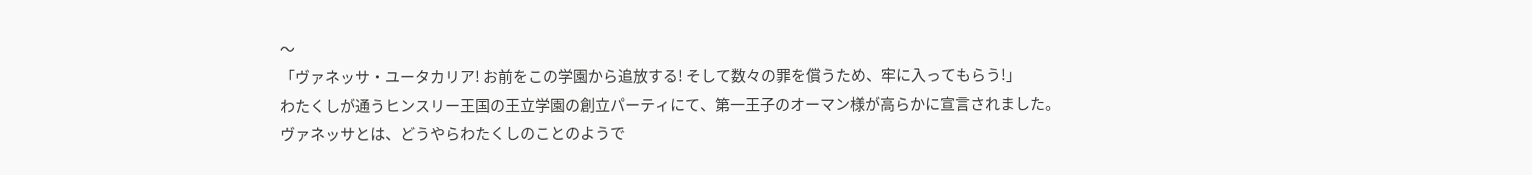〜
「ヴァネッサ・ユータカリア! お前をこの学園から追放する! そして数々の罪を償うため、牢に入ってもらう!」
わたくしが通うヒンスリー王国の王立学園の創立パーティにて、第一王子のオーマン様が高らかに宣言されました。
ヴァネッサとは、どうやらわたくしのことのようで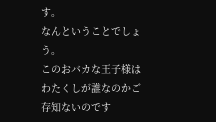す。
なんということでしょう。
このおバカな王子様はわたくしが誰なのかご存知ないのです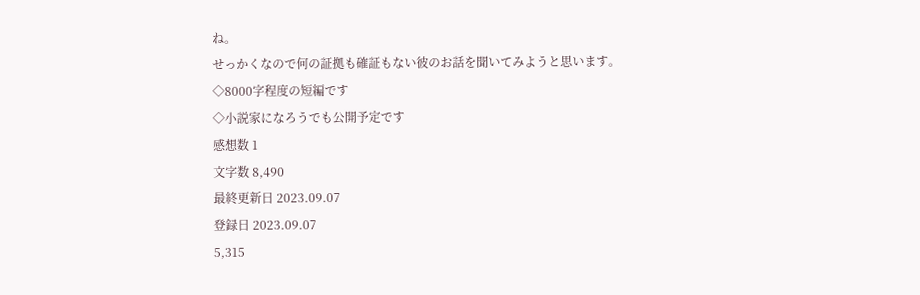ね。
せっかくなので何の証拠も確証もない彼のお話を聞いてみようと思います。
◇8000字程度の短編です
◇小説家になろうでも公開予定です
感想数 1
文字数 8,490
最終更新日 2023.09.07
登録日 2023.09.07
5,315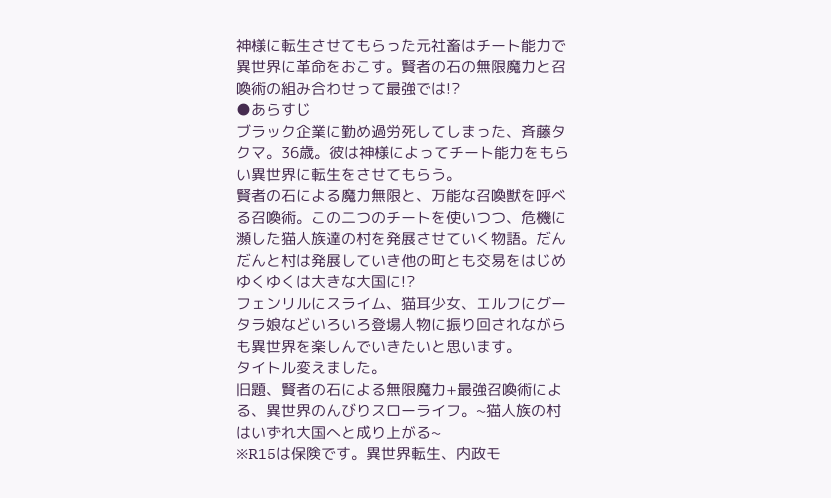神様に転生させてもらった元社畜はチート能力で異世界に革命をおこす。賢者の石の無限魔力と召喚術の組み合わせって最強では!?
●あらすじ
ブラック企業に勤め過労死してしまった、斉藤タクマ。36歳。彼は神様によってチート能力をもらい異世界に転生をさせてもらう。
賢者の石による魔力無限と、万能な召喚獣を呼べる召喚術。この二つのチートを使いつつ、危機に瀕した猫人族達の村を発展させていく物語。だんだんと村は発展していき他の町とも交易をはじめゆくゆくは大きな大国に!?
フェンリルにスライム、猫耳少女、エルフにグータラ娘などいろいろ登場人物に振り回されながらも異世界を楽しんでいきたいと思います。
タイトル変えました。
旧題、賢者の石による無限魔力+最強召喚術による、異世界のんびりスローライフ。~猫人族の村はいずれ大国へと成り上がる~
※R15は保険です。異世界転生、内政モ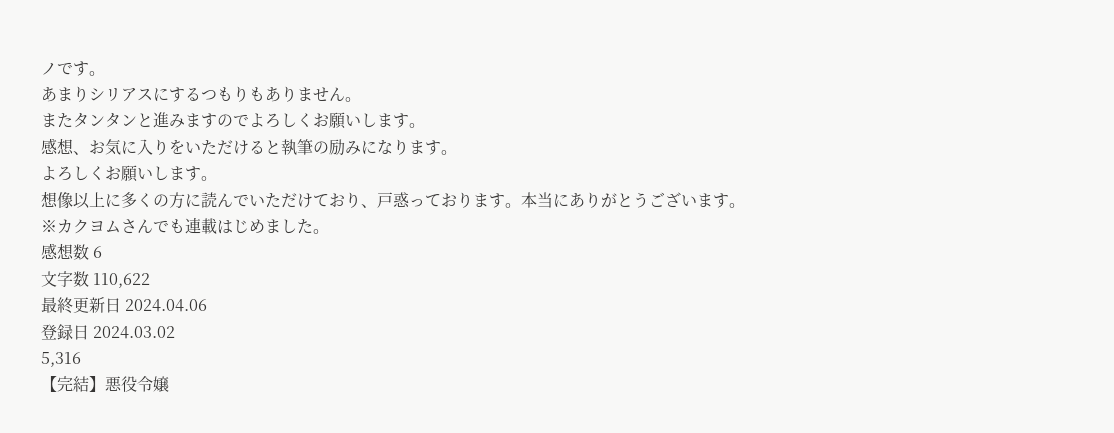ノです。
あまりシリアスにするつもりもありません。
またタンタンと進みますのでよろしくお願いします。
感想、お気に入りをいただけると執筆の励みになります。
よろしくお願いします。
想像以上に多くの方に読んでいただけており、戸惑っております。本当にありがとうございます。
※カクヨムさんでも連載はじめました。
感想数 6
文字数 110,622
最終更新日 2024.04.06
登録日 2024.03.02
5,316
【完結】悪役令嬢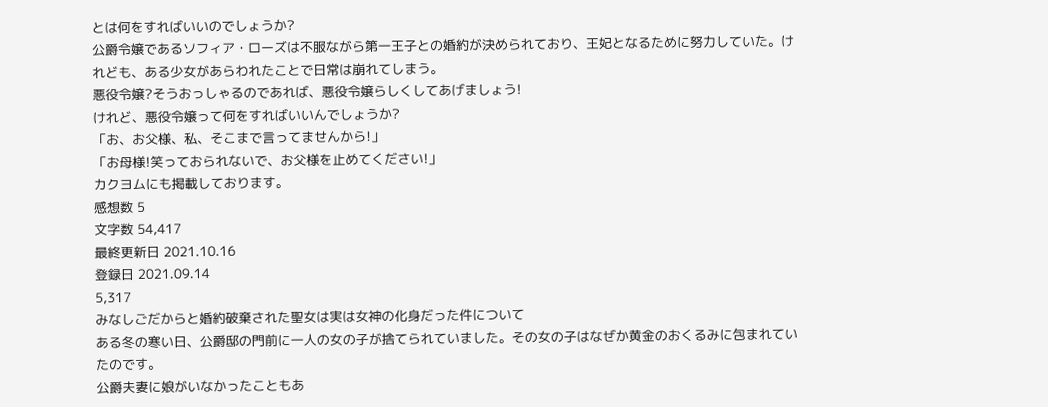とは何をすればいいのでしょうか?
公爵令嬢であるソフィア・ローズは不服ながら第一王子との婚約が決められており、王妃となるために努力していた。けれども、ある少女があらわれたことで日常は崩れてしまう。
悪役令嬢?そうおっしゃるのであれば、悪役令嬢らしくしてあげましょう!
けれど、悪役令嬢って何をすればいいんでしょうか?
「お、お父様、私、そこまで言ってませんから!」
「お母様!笑っておられないで、お父様を止めてください!」
カクヨムにも掲載しております。
感想数 5
文字数 54,417
最終更新日 2021.10.16
登録日 2021.09.14
5,317
みなしごだからと婚約破棄された聖女は実は女神の化身だった件について
ある冬の寒い日、公爵邸の門前に一人の女の子が捨てられていました。その女の子はなぜか黄金のおくるみに包まれていたのです。
公爵夫妻に娘がいなかったこともあ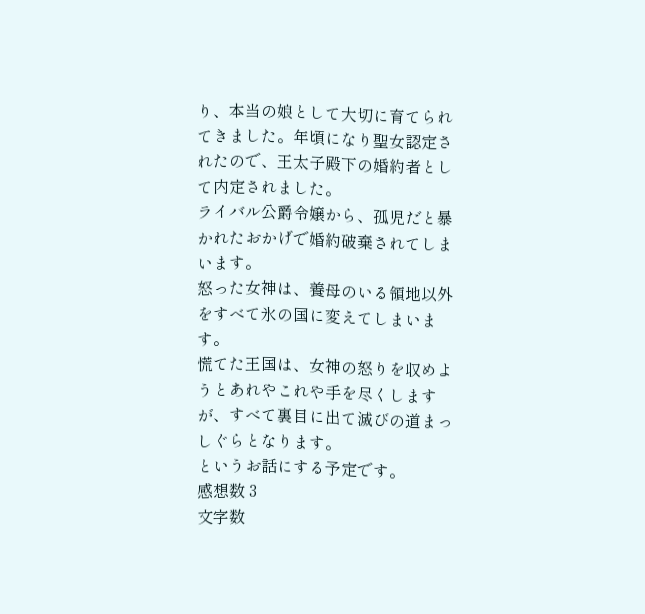り、本当の娘として大切に育てられてきました。年頃になり聖女認定されたので、王太子殿下の婚約者として内定されました。
ライバル公爵令嬢から、孤児だと暴かれたおかげで婚約破棄されてしまいます。
怒った女神は、養母のいる領地以外をすべて氷の国に変えてしまいます。
慌てた王国は、女神の怒りを収めようとあれやこれや手を尽くしますが、すべて裏目に出て滅びの道まっしぐらとなります。
というお話にする予定です。
感想数 3
文字数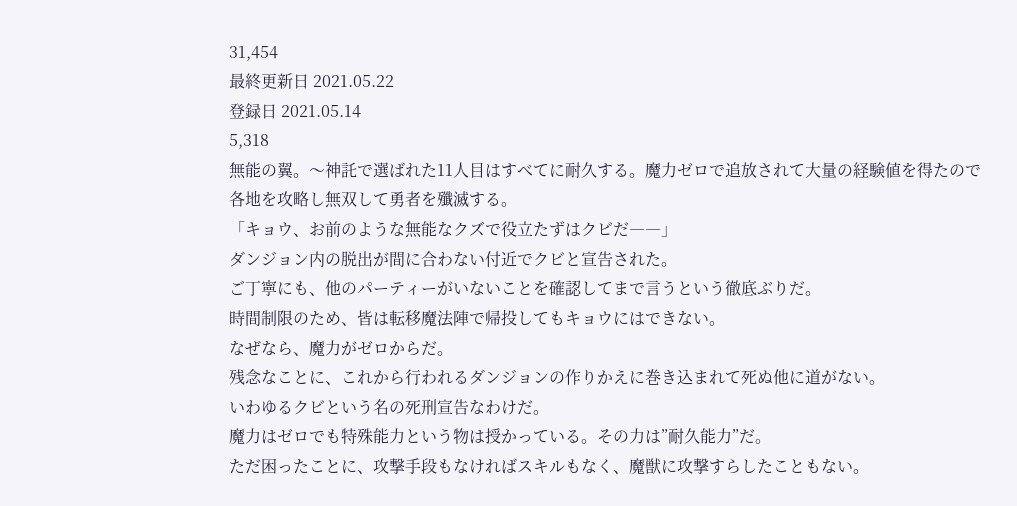31,454
最終更新日 2021.05.22
登録日 2021.05.14
5,318
無能の翼。〜神託で選ばれた11人目はすべてに耐久する。魔力ゼロで追放されて大量の経験値を得たので各地を攻略し無双して勇者を殲滅する。
「キョウ、お前のような無能なクズで役立たずはクビだ――」
ダンジョン内の脱出が間に合わない付近でクビと宣告された。
ご丁寧にも、他のパーティーがいないことを確認してまで言うという徹底ぶりだ。
時間制限のため、皆は転移魔法陣で帰投してもキョウにはできない。
なぜなら、魔力がゼロからだ。
残念なことに、これから行われるダンジョンの作りかえに巻き込まれて死ぬ他に道がない。
いわゆるクビという名の死刑宣告なわけだ。
魔力はゼロでも特殊能力という物は授かっている。その力は”耐久能力”だ。
ただ困ったことに、攻撃手段もなければスキルもなく、魔獣に攻撃すらしたこともない。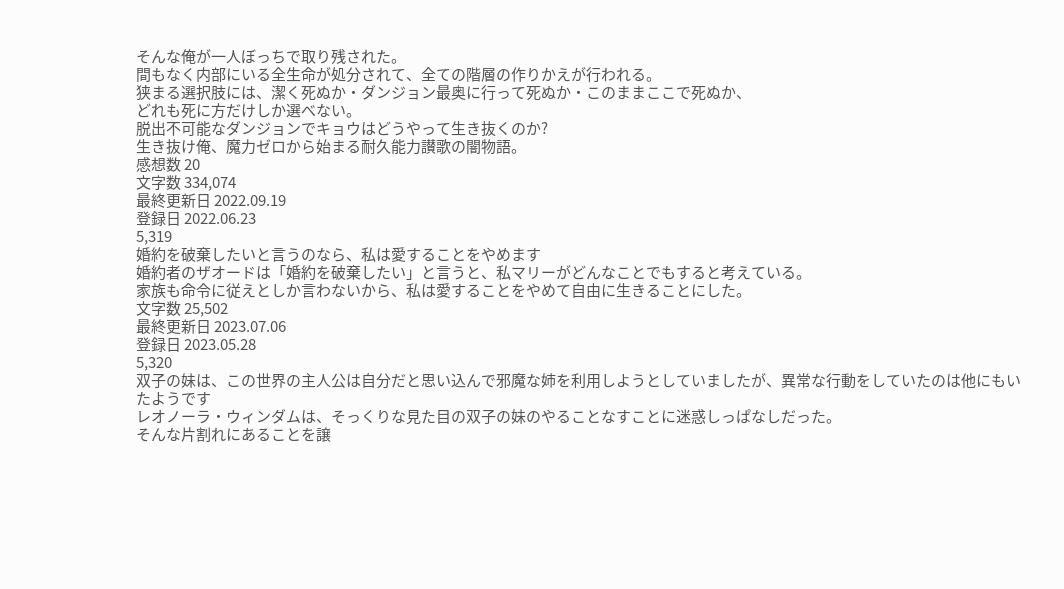そんな俺が一人ぼっちで取り残された。
間もなく内部にいる全生命が処分されて、全ての階層の作りかえが行われる。
狭まる選択肢には、潔く死ぬか・ダンジョン最奥に行って死ぬか・このままここで死ぬか、
どれも死に方だけしか選べない。
脱出不可能なダンジョンでキョウはどうやって生き抜くのか?
生き抜け俺、魔力ゼロから始まる耐久能力讃歌の闇物語。
感想数 20
文字数 334,074
最終更新日 2022.09.19
登録日 2022.06.23
5,319
婚約を破棄したいと言うのなら、私は愛することをやめます
婚約者のザオードは「婚約を破棄したい」と言うと、私マリーがどんなことでもすると考えている。
家族も命令に従えとしか言わないから、私は愛することをやめて自由に生きることにした。
文字数 25,502
最終更新日 2023.07.06
登録日 2023.05.28
5,320
双子の妹は、この世界の主人公は自分だと思い込んで邪魔な姉を利用しようとしていましたが、異常な行動をしていたのは他にもいたようです
レオノーラ・ウィンダムは、そっくりな見た目の双子の妹のやることなすことに迷惑しっぱなしだった。
そんな片割れにあることを譲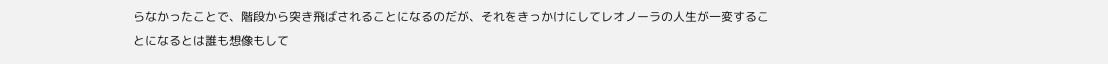らなかったことで、階段から突き飛ばされることになるのだが、それをきっかけにしてレオノーラの人生が一変することになるとは誰も想像もして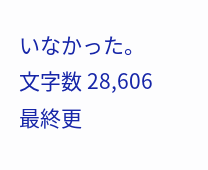いなかった。
文字数 28,606
最終更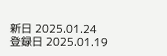新日 2025.01.24
登録日 2025.01.19